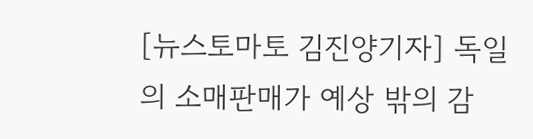[뉴스토마토 김진양기자] 독일의 소매판매가 예상 밖의 감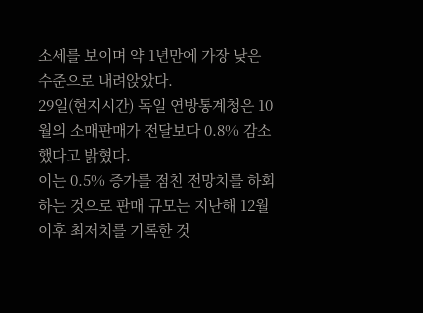소세를 보이며 약 1년만에 가장 낮은 수준으로 내려앉았다.
29일(현지시간) 독일 연방통계청은 10월의 소매판매가 전달보다 0.8% 감소했다고 밝혔다.
이는 0.5% 증가를 점친 전망치를 하회하는 것으로 판매 규모는 지난해 12월 이후 최저치를 기록한 것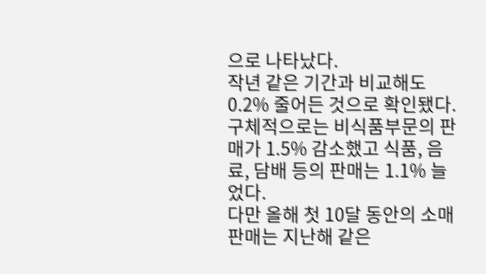으로 나타났다.
작년 같은 기간과 비교해도 0.2% 줄어든 것으로 확인됐다.
구체적으로는 비식품부문의 판매가 1.5% 감소했고 식품, 음료, 담배 등의 판매는 1.1% 늘었다.
다만 올해 첫 10달 동안의 소매판매는 지난해 같은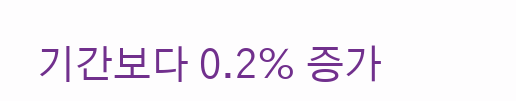기간보다 0.2% 증가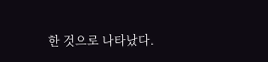한 것으로 나타났다.